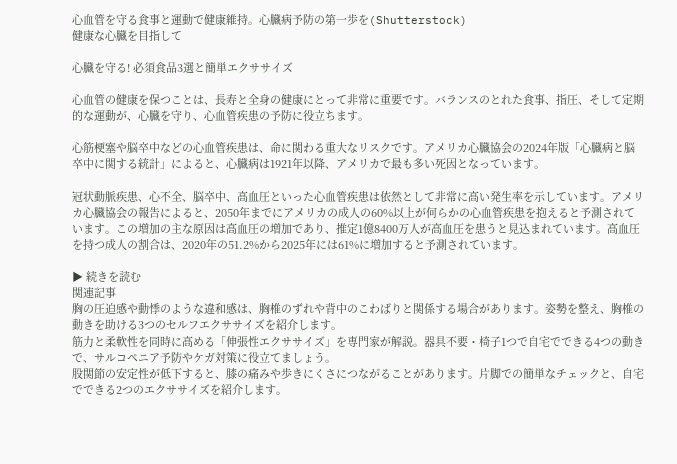心血管を守る食事と運動で健康維持。心臓病予防の第一歩を(Shutterstock)
健康な心臓を目指して

心臓を守る! 必須食品3選と簡単エクササイズ

心血管の健康を保つことは、長寿と全身の健康にとって非常に重要です。バランスのとれた食事、指圧、そして定期的な運動が、心臓を守り、心血管疾患の予防に役立ちます。

心筋梗塞や脳卒中などの心血管疾患は、命に関わる重大なリスクです。アメリカ心臓協会の2024年版「心臓病と脳卒中に関する統計」によると、心臓病は1921年以降、アメリカで最も多い死因となっています。

冠状動脈疾患、心不全、脳卒中、高血圧といった心血管疾患は依然として非常に高い発生率を示しています。アメリカ心臓協会の報告によると、2050年までにアメリカの成人の60%以上が何らかの心血管疾患を抱えると予測されています。この増加の主な原因は高血圧の増加であり、推定1億8400万人が高血圧を患うと見込まれています。高血圧を持つ成人の割合は、2020年の51.2%から2025年には61%に増加すると予測されています。

▶ 続きを読む
関連記事
胸の圧迫感や動悸のような違和感は、胸椎のずれや背中のこわばりと関係する場合があります。姿勢を整え、胸椎の動きを助ける3つのセルフエクササイズを紹介します。
筋力と柔軟性を同時に高める「伸張性エクササイズ」を専門家が解説。器具不要・椅子1つで自宅でできる4つの動きで、サルコペニア予防やケガ対策に役立てましょう。
股関節の安定性が低下すると、膝の痛みや歩きにくさにつながることがあります。片脚での簡単なチェックと、自宅でできる2つのエクササイズを紹介します。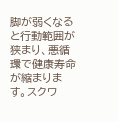脚が弱くなると行動範囲が狭まり、悪循環で健康寿命が縮まります。スクワ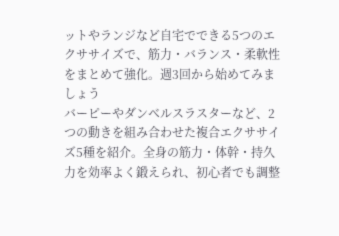ットやランジなど自宅でできる5つのエクササイズで、筋力・バランス・柔軟性をまとめて強化。週3回から始めてみましょう
バーピーやダンベルスラスターなど、2つの動きを組み合わせた複合エクササイズ5種を紹介。全身の筋力・体幹・持久力を効率よく鍛えられ、初心者でも調整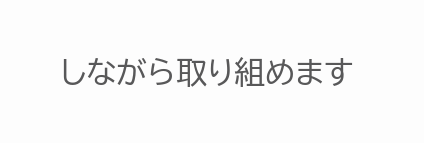しながら取り組めます